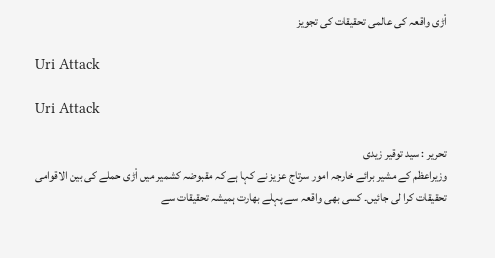اْڑی واقعہ کی عالمی تحقیقات کی تجویز

Uri Attack

Uri Attack

تحریر : سید توقیر زیدی
وزیراعظم کے مشیر برائے خارجہ امور سرتاج عزیز نے کہا ہے کہ مقبوضہ کشمیر میں اْڑی حملے کی بین الاقوامی تحقیقات کرا لی جائیں۔ کسی بھی واقعہ سے پہلے بھارت ہمیشہ تحقیقات سے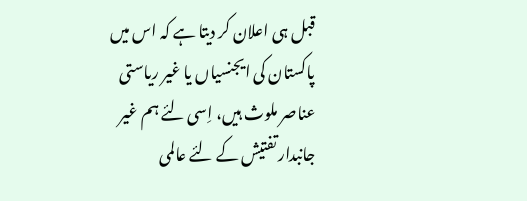قبل ہی اعلان کر دیتا ہے کہ اس میں پاکستان کی ایجنسیاں یا غیر ریاستی عناصر ملوث ہیں، اِسی لئے ہم غیر جانبدار تفتیش کے لئے عالمی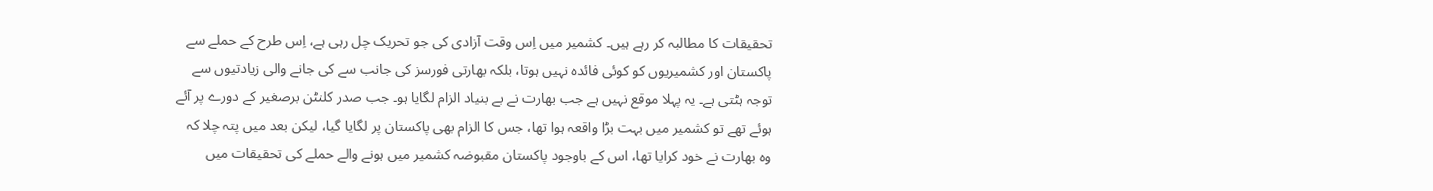تحقیقات کا مطالبہ کر رہے ہیں۔ کشمیر میں اِس وقت آزادی کی جو تحریک چل رہی ہے، اِس طرح کے حملے سے پاکستان اور کشمیریوں کو کوئی فائدہ نہیں ہوتا، بلکہ بھارتی فورسز کی جانب سے کی جانے والی زیادتیوں سے توجہ ہٹتی ہے۔ یہ پہلا موقع نہیں ہے جب بھارت نے بے بنیاد الزام لگایا ہو۔ جب صدر کلنٹن برصغیر کے دورے پر آئے ہوئے تھے تو کشمیر میں بہت بڑا واقعہ ہوا تھا، جس کا الزام بھی پاکستان پر لگایا گیا، لیکن بعد میں پتہ چلا کہ وہ بھارت نے خود کرایا تھا، اس کے باوجود پاکستان مقبوضہ کشمیر میں ہونے والے حملے کی تحقیقات میں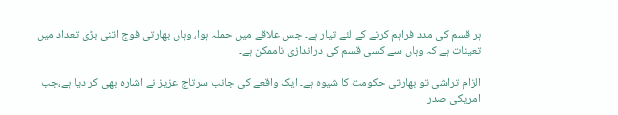ہر قسم کی مدد فراہم کرنے کے لئے تیار ہے۔ جس علاقے میں حملہ ہوا، وہاں بھارتی فوج اتنی بڑی تعداد میں تعینات ہے کہ وہاں سے کسی قسم کی دراندازی ناممکن ہے۔

الزام تراشی تو بھارتی حکومت کا شیوہ ہے۔ ایک واقعے کی جانب سرتاج عزیز نے اشارہ بھی کر دیا ہے،جب امریکی صدر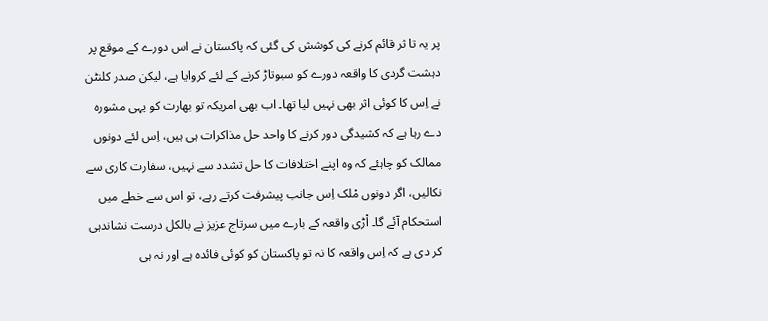پر یہ تا ثر قائم کرنے کی کوشش کی گئی کہ پاکستان نے اس دورے کے موقع پر دہشت گردی کا واقعہ دورے کو سبوتاڑ کرنے کے لئے کروایا ہے، لیکن صدر کلنٹن نے اِس کا کوئی اثر بھی نہیں لیا تھا۔ اب بھی امریکہ تو بھارت کو یہی مشورہ دے رہا ہے کہ کشیدگی دور کرنے کا واحد حل مذاکرات ہی ہیں، اِس لئے دونوں ممالک کو چاہئے کہ وہ اپنے اختلافات کا حل تشدد سے نہیں، سفارت کاری سے نکالیں، اگر دونوں مْلک اِس جانب پیشرفت کرتے رہے، تو اس سے خطے میں استحکام آئے گا۔ اْڑی واقعہ کے بارے میں سرتاج عزیز نے بالکل درست نشاندہی کر دی ہے کہ اِس واقعہ کا نہ تو پاکستان کو کوئی فائدہ ہے اور نہ ہی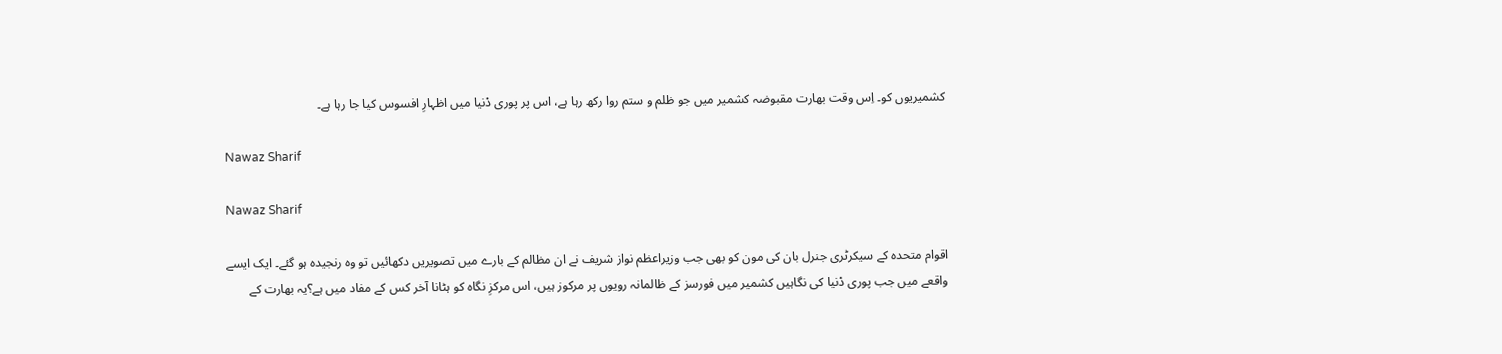کشمیریوں کو۔ اِس وقت بھارت مقبوضہ کشمیر میں جو ظلم و ستم روا رکھ رہا ہے، اس پر پوری دْنیا میں اظہارِ افسوس کیا جا رہا ہے۔

Nawaz Sharif

Nawaz Sharif

اقوام متحدہ کے سیکرٹری جنرل بان کی مون کو بھی جب وزیراعظم نواز شریف نے ان مظالم کے بارے میں تصویریں دکھائیں تو وہ رنجیدہ ہو گئے۔ ایک ایسے واقعے میں جب پوری دْنیا کی نگاہیں کشمیر میں فورسز کے ظالمانہ رویوں پر مرکوز ہیں، اس مرکزِ نگاہ کو ہٹانا آخر کس کے مفاد میں ہے؟یہ بھارت کے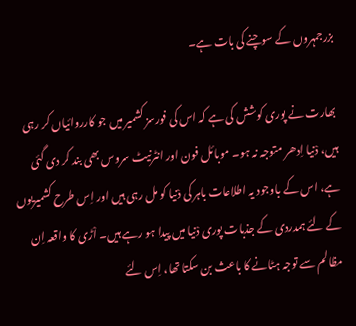بزرجمہروں کے سوچنے کی بات ہے۔

بھارت نے پوری کوشش کی ہے کہ اس کی فورسز کشمیر میں جو کارروائیاں کر رہی ہیں، دْنیا اِدھر متوجہ نہ ہو۔ موبائل فون اور انٹرنیٹ سروس بھی بند کر دی گئی ہے، اس کے باوجود یہ اطلاعات باہر کی دْنیا کو مل رہی ہیں اور اِس طرح کشمیریوں کے لئے ہمدردی کے جذبات پوری دْنیا میں پیدا ہو رہے ہیں۔ اْڑی کا واقعہ اِن مظالم سے توجہ ہٹانے کا باعث بن سکتا تھا، اِس لئے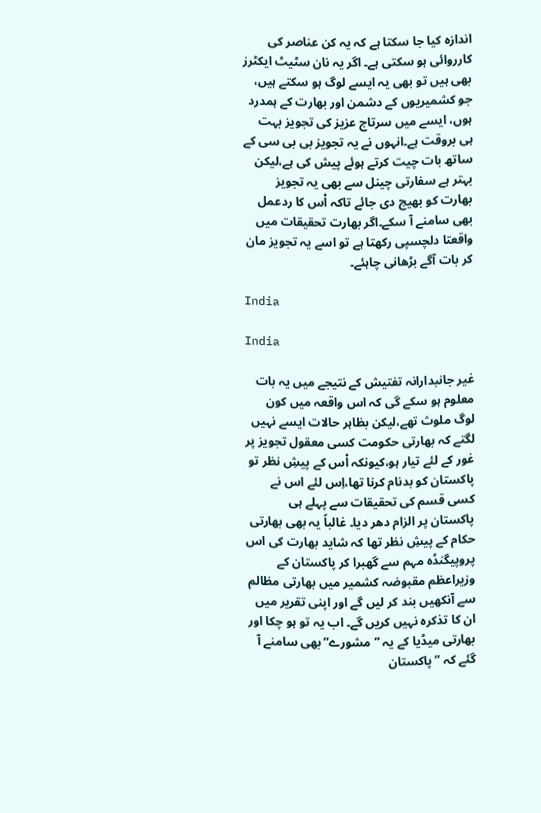اندازہ کیا جا سکتا ہے کہ یہ کن عناصر کی کارروائی ہو سکتی ہے۔ اگر یہ نان سٹیٹ ایکٹرز بھی ہیں تو بھی یہ ایسے لوگ ہو سکتے ہیں، جو کشمیریوں کے دشمن اور بھارت کے ہمدرد ہوں، ایسے میں سرتاج عزیز کی تجویز بہت ہی بروقت ہے۔انہوں نے یہ تجویز بی بی سی کے ساتھ بات چیت کرتے ہوئے پیش کی ہے،لیکن بہتر ہے سفارتی چینل سے بھی یہ تجویز بھارت کو بھیج دی جائے تاکہ اْس کا ردعمل بھی سامنے آ سکے۔اگر بھارت تحقیقات میں واقعتا دلچسپی رکھتا ہے تو اسے یہ تجویز مان کر بات آگے بڑھانی چاہئے۔

India

India

غیر جانبدارانہ تفتیش کے نتیجے میں یہ بات معلوم ہو سکے گی کہ اس واقعہ میں کون لوگ ملوث تھے،لیکن بظاہر حالات ایسے نہیں لگتے کہ بھارتی حکومت کسی معقول تجویز پر غور کے لئے تیار ہو،کیونکہ اْس کے پیشِ نظر تو پاکستان کو بدنام کرنا تھا،اِس لئے اس نے کسی قسم کی تحقیقات سے پہلے ہی پاکستان پر الزام دھر دیا۔ غالباً یہ بھی بھارتی حکام کے پیشِ نظر تھا کہ شاید بھارت کی اس پروپیگنڈہ مہم سے گھبرا کر پاکستان کے وزیراعظم مقبوضہ کشمیر میں بھارتی مظالم سے آنکھیں بند کر لیں گے اور اپنی تقریر میں ان کا تذکرہ نہیں کریں گے۔ اب یہ تو ہو چکا اور بھارتی میڈیا کے یہ ”مشورے” بھی سامنے آ گئے کہ ”پاکستان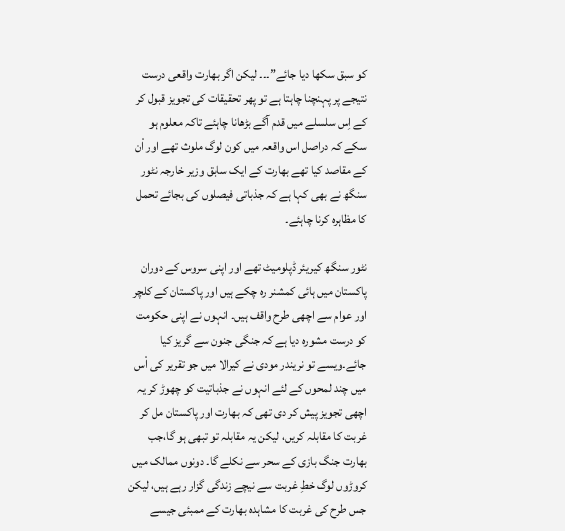کو سبق سکھا دیا جائے”۔۔۔ لیکن اگر بھارت واقعی درست نتیجے پر پہنچنا چاہتا ہے تو پھر تحقیقات کی تجویز قبول کر کے اِس سلسلے میں قدم آگے بڑھانا چاہئے تاکہ معلوم ہو سکے کہ دراصل اس واقعہ میں کون لوگ ملوث تھے اور اْن کے مقاصد کیا تھے بھارت کے ایک سابق وزیر خارجہ نٹور سنگھ نے بھی کہا ہے کہ جذباتی فیصلوں کی بجائے تحمل کا مظاہرہ کرنا چاہئے۔

نٹور سنگھ کیریئر ڈپلومیٹ تھے اور اپنی سروس کے دوران پاکستان میں ہائی کمشنر رہ چکے ہیں اور پاکستان کے کلچر اور عوام سے اچھی طرح واقف ہیں۔ انہوں نے اپنی حکومت کو درست مشورہ دیا ہے کہ جنگی جنون سے گریز کیا جائے۔ویسے تو نریندر مودی نے کیرالا میں جو تقریر کی اْس میں چند لمحوں کے لئے انہوں نے جذباتیت کو چھوڑ کر یہ اچھی تجویز پیش کر دی تھی کہ بھارت اور پاکستان مل کر غربت کا مقابلہ کریں، لیکن یہ مقابلہ تو تبھی ہو گا،جب بھارت جنگ بازی کے سحر سے نکلے گا۔ دونوں ممالک میں کروڑوں لوگ خطِ غربت سے نیچے زندگی گزار رہے ہیں، لیکن جس طرح کی غربت کا مشاہدہ بھارت کے ممبئی جیسے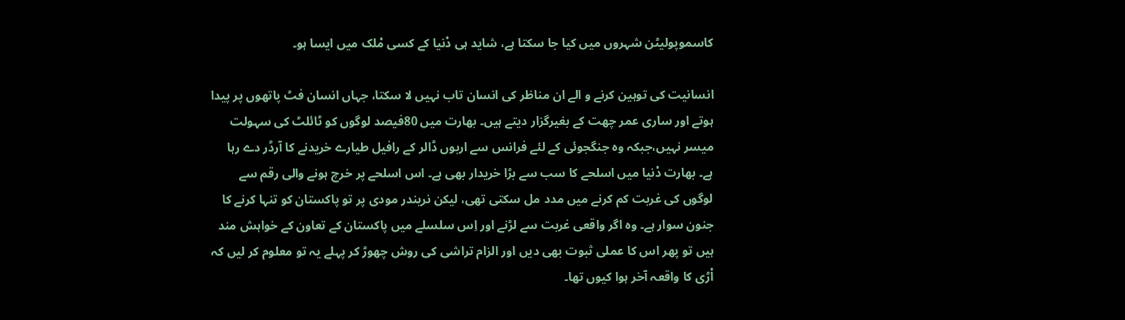کاسموپولیٹن شہروں میں کیا جا سکتا ہے، شاید ہی دْنیا کے کسی مْلک میں ایسا ہو۔

انسانیت کی توہین کرنے و الے ان مناظر کی انسان تاب نہیں لا سکتا، جہاں انسان فٹ پاتھوں پر پیدا ہوتے اور ساری عمر چھت کے بغیرگزار دیتے ہیں۔ بھارت میں 80فیصد لوگوں کو ٹائلٹ کی سہولت میسر نہیں،جبکہ وہ جنگجوئی کے لئے فرانس سے اربوں ڈالر کے رافیل طیارے خریدنے کا آرڈر دے رہا ہے۔ بھارت دْنیا میں اسلحے کا سب سے بڑا خریدار بھی ہے۔ اس اسلحے پر خرچ ہونے والی رقم سے لوگوں کی غربت کم کرنے میں مدد مل سکتی تھی، لیکن نریندر مودی پر تو پاکستان کو تنہا کرنے کا جنون سوار ہے۔ وہ اگر واقعی غربت سے لڑنے اور اِس سلسلے میں پاکستان کے تعاون کے خواہش مند ہیں تو پھر اس کا عملی ثبوت بھی دیں اور الزام تراشی کی روش چھوڑ کر پہلے یہ تو معلوم کر لیں کہ اْڑی کا واقعہ آخر ہوا کیوں تھا۔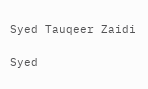Syed Tauqeer Zaidi

Syed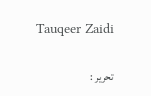Tauqeer Zaidi

تحریر :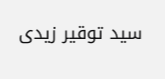سید توقیر زیدی